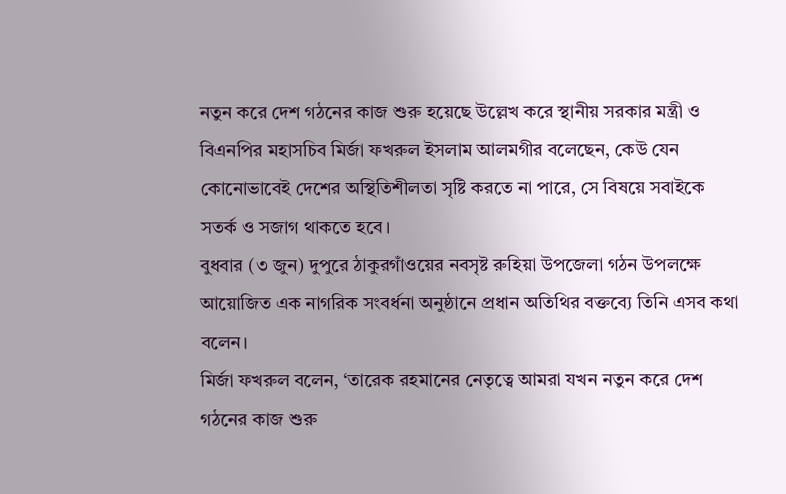নতুন করে দেশ গঠনের কাজ শুরু হয়েছে উল্লেখ করে স্থানীয় সরকার মন্ত্রী ও বিএনপির মহাসচিব মির্জা ফখরুল ইসলাম আলমগীর বলেছেন, কেউ যেন কোনোভাবেই দেশের অস্থিতিশীলতা সৃষ্টি করতে না পারে, সে বিষয়ে সবাইকে সতর্ক ও সজাগ থাকতে হবে।
বুধবার (৩ জুন) দুপুরে ঠাকুরগাঁওয়ের নবসৃষ্ট রুহিয়া উপজেলা গঠন উপলক্ষে আয়োজিত এক নাগরিক সংবর্ধনা অনুষ্ঠানে প্রধান অতিথির বক্তব্যে তিনি এসব কথা বলেন।
মির্জা ফখরুল বলেন, ‘তারেক রহমানের নেতৃত্বে আমরা যখন নতুন করে দেশ গঠনের কাজ শুরু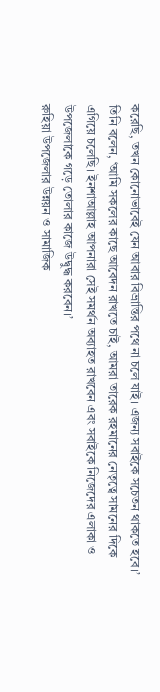করেছি, তখন কোনোভাবেই যেন আবার বিভ্রান্তির পথে না চলে যাই। এজন্য সবাইকে সচেতন থাকতে হবে।’
তিনি বলেন, ‘আমি সকলের কাছে আবেদন রাখতে চাই, আমরা তারেক রহমানের নেতৃত্বে সামনের দিকে এগিয়ে চলেছি। ইনশাআল্লাহ আপনারা সেই সমর্থন অব্যাহত রাখবেন এবং সবাইকে নিজেদের এলাকা ও উপজেলাকে গড়ে তোলার কাজে উদ্বুদ্ধ করবেন।’
রুহিয়া উপজেলার উন্নয়ন ও সামাজিক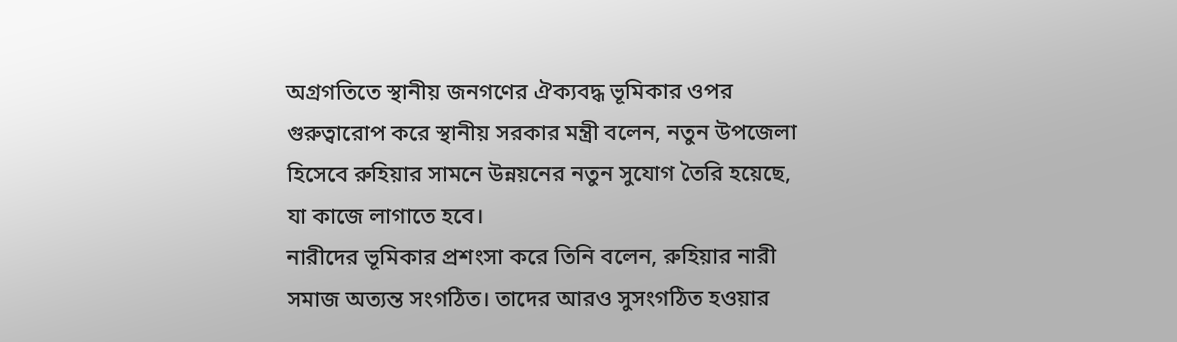অগ্রগতিতে স্থানীয় জনগণের ঐক্যবদ্ধ ভূমিকার ওপর গুরুত্বারোপ করে স্থানীয় সরকার মন্ত্রী বলেন, নতুন উপজেলা হিসেবে রুহিয়ার সামনে উন্নয়নের নতুন সুযোগ তৈরি হয়েছে, যা কাজে লাগাতে হবে।
নারীদের ভূমিকার প্রশংসা করে তিনি বলেন, রুহিয়ার নারী সমাজ অত্যন্ত সংগঠিত। তাদের আরও সুসংগঠিত হওয়ার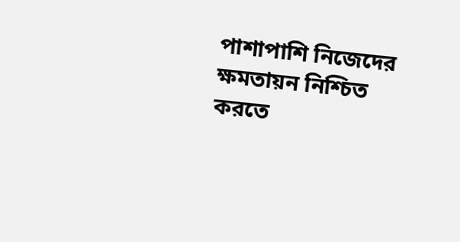পাশাপাশি নিজেদের ক্ষমতায়ন নিশ্চিত করতে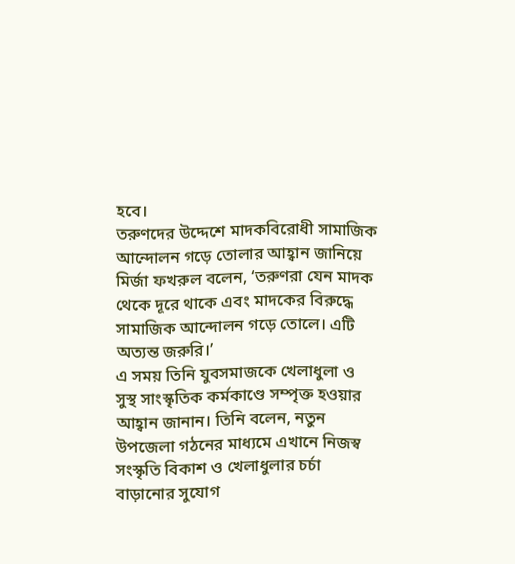হবে।
তরুণদের উদ্দেশে মাদকবিরোধী সামাজিক আন্দোলন গড়ে তোলার আহ্বান জানিয়ে মির্জা ফখরুল বলেন, ‘তরুণরা যেন মাদক থেকে দূরে থাকে এবং মাদকের বিরুদ্ধে সামাজিক আন্দোলন গড়ে তোলে। এটি অত্যন্ত জরুরি।’
এ সময় তিনি যুবসমাজকে খেলাধুলা ও সুস্থ সাংস্কৃতিক কর্মকাণ্ডে সম্পৃক্ত হওয়ার আহ্বান জানান। তিনি বলেন, নতুন উপজেলা গঠনের মাধ্যমে এখানে নিজস্ব সংস্কৃতি বিকাশ ও খেলাধুলার চর্চা বাড়ানোর সুযোগ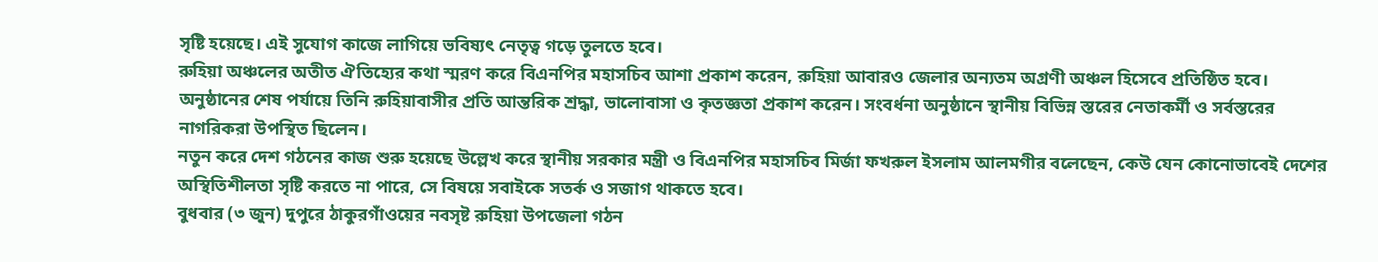সৃষ্টি হয়েছে। এই সুযোগ কাজে লাগিয়ে ভবিষ্যৎ নেতৃত্ব গড়ে তুলতে হবে।
রুহিয়া অঞ্চলের অতীত ঐতিহ্যের কথা স্মরণ করে বিএনপির মহাসচিব আশা প্রকাশ করেন, রুহিয়া আবারও জেলার অন্যতম অগ্রণী অঞ্চল হিসেবে প্রতিষ্ঠিত হবে।
অনুষ্ঠানের শেষ পর্যায়ে তিনি রুহিয়াবাসীর প্রতি আন্তরিক শ্রদ্ধা, ভালোবাসা ও কৃতজ্ঞতা প্রকাশ করেন। সংবর্ধনা অনুষ্ঠানে স্থানীয় বিভিন্ন স্তরের নেতাকর্মী ও সর্বস্তরের নাগরিকরা উপস্থিত ছিলেন।
নতুন করে দেশ গঠনের কাজ শুরু হয়েছে উল্লেখ করে স্থানীয় সরকার মন্ত্রী ও বিএনপির মহাসচিব মির্জা ফখরুল ইসলাম আলমগীর বলেছেন, কেউ যেন কোনোভাবেই দেশের অস্থিতিশীলতা সৃষ্টি করতে না পারে, সে বিষয়ে সবাইকে সতর্ক ও সজাগ থাকতে হবে।
বুধবার (৩ জুন) দুপুরে ঠাকুরগাঁওয়ের নবসৃষ্ট রুহিয়া উপজেলা গঠন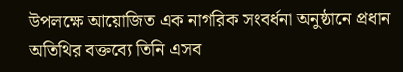উপলক্ষে আয়োজিত এক নাগরিক সংবর্ধনা অনুষ্ঠানে প্রধান অতিথির বক্তব্যে তিনি এসব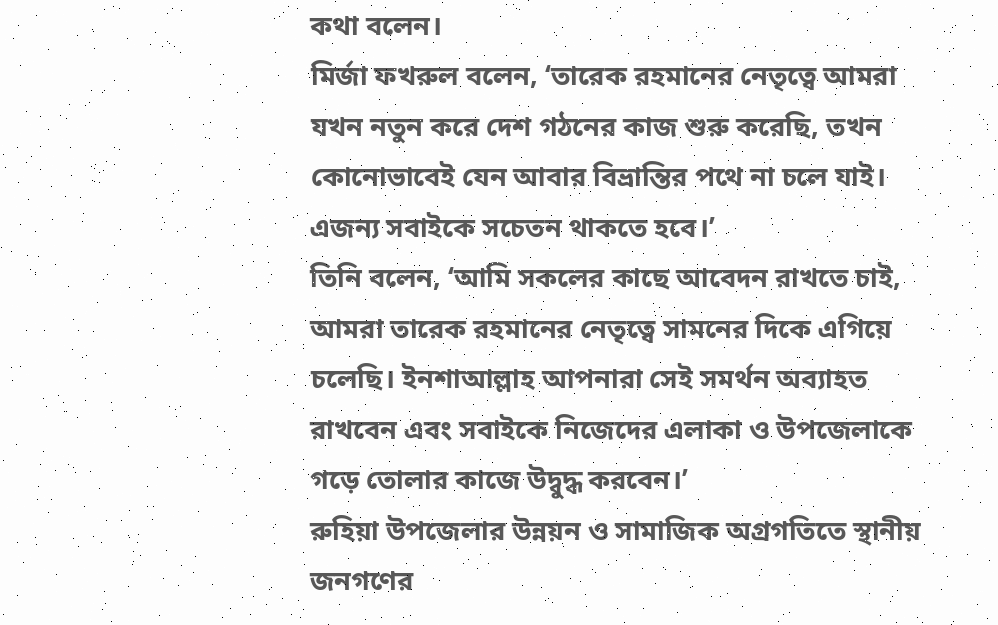কথা বলেন।
মির্জা ফখরুল বলেন, ‘তারেক রহমানের নেতৃত্বে আমরা যখন নতুন করে দেশ গঠনের কাজ শুরু করেছি, তখন কোনোভাবেই যেন আবার বিভ্রান্তির পথে না চলে যাই। এজন্য সবাইকে সচেতন থাকতে হবে।’
তিনি বলেন, ‘আমি সকলের কাছে আবেদন রাখতে চাই, আমরা তারেক রহমানের নেতৃত্বে সামনের দিকে এগিয়ে চলেছি। ইনশাআল্লাহ আপনারা সেই সমর্থন অব্যাহত রাখবেন এবং সবাইকে নিজেদের এলাকা ও উপজেলাকে গড়ে তোলার কাজে উদ্বুদ্ধ করবেন।’
রুহিয়া উপজেলার উন্নয়ন ও সামাজিক অগ্রগতিতে স্থানীয় জনগণের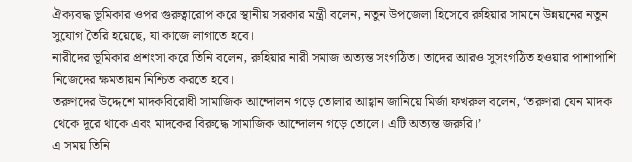ঐক্যবদ্ধ ভূমিকার ওপর গুরুত্বারোপ করে স্থানীয় সরকার মন্ত্রী বলেন, নতুন উপজেলা হিসেবে রুহিয়ার সামনে উন্নয়নের নতুন সুযোগ তৈরি হয়েছে, যা কাজে লাগাতে হবে।
নারীদের ভূমিকার প্রশংসা করে তিনি বলেন, রুহিয়ার নারী সমাজ অত্যন্ত সংগঠিত। তাদের আরও সুসংগঠিত হওয়ার পাশাপাশি নিজেদের ক্ষমতায়ন নিশ্চিত করতে হবে।
তরুণদের উদ্দেশে মাদকবিরোধী সামাজিক আন্দোলন গড়ে তোলার আহ্বান জানিয়ে মির্জা ফখরুল বলেন, ‘তরুণরা যেন মাদক থেকে দূরে থাকে এবং মাদকের বিরুদ্ধে সামাজিক আন্দোলন গড়ে তোলে। এটি অত্যন্ত জরুরি।’
এ সময় তিনি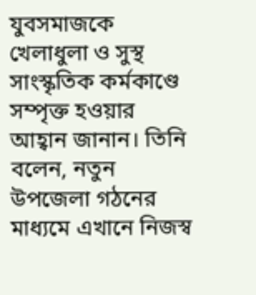যুবসমাজকে খেলাধুলা ও সুস্থ সাংস্কৃতিক কর্মকাণ্ডে সম্পৃক্ত হওয়ার আহ্বান জানান। তিনি বলেন, নতুন উপজেলা গঠনের মাধ্যমে এখানে নিজস্ব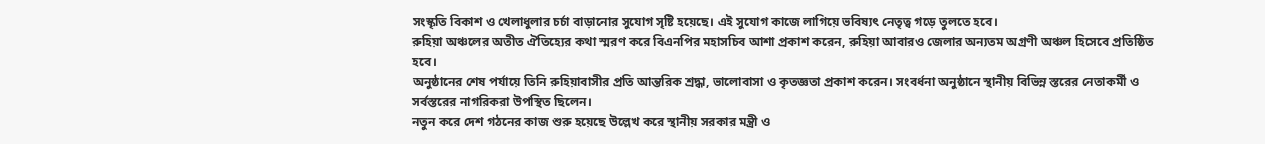সংস্কৃতি বিকাশ ও খেলাধুলার চর্চা বাড়ানোর সুযোগ সৃষ্টি হয়েছে। এই সুযোগ কাজে লাগিয়ে ভবিষ্যৎ নেতৃত্ব গড়ে তুলতে হবে।
রুহিয়া অঞ্চলের অতীত ঐতিহ্যের কথা স্মরণ করে বিএনপির মহাসচিব আশা প্রকাশ করেন, রুহিয়া আবারও জেলার অন্যতম অগ্রণী অঞ্চল হিসেবে প্রতিষ্ঠিত হবে।
অনুষ্ঠানের শেষ পর্যায়ে তিনি রুহিয়াবাসীর প্রতি আন্তরিক শ্রদ্ধা, ভালোবাসা ও কৃতজ্ঞতা প্রকাশ করেন। সংবর্ধনা অনুষ্ঠানে স্থানীয় বিভিন্ন স্তরের নেতাকর্মী ও সর্বস্তরের নাগরিকরা উপস্থিত ছিলেন।
নতুন করে দেশ গঠনের কাজ শুরু হয়েছে উল্লেখ করে স্থানীয় সরকার মন্ত্রী ও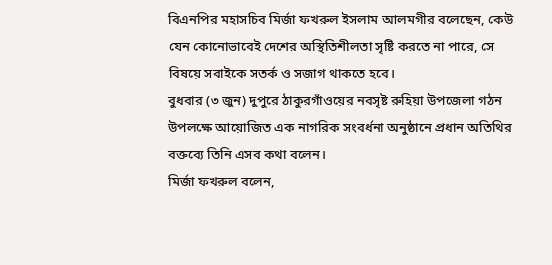বিএনপির মহাসচিব মির্জা ফখরুল ইসলাম আলমগীর বলেছেন, কেউ যেন কোনোভাবেই দেশের অস্থিতিশীলতা সৃষ্টি করতে না পারে, সে বিষয়ে সবাইকে সতর্ক ও সজাগ থাকতে হবে।
বুধবার (৩ জুন) দুপুরে ঠাকুরগাঁওয়ের নবসৃষ্ট রুহিয়া উপজেলা গঠন উপলক্ষে আয়োজিত এক নাগরিক সংবর্ধনা অনুষ্ঠানে প্রধান অতিথির বক্তব্যে তিনি এসব কথা বলেন।
মির্জা ফখরুল বলেন,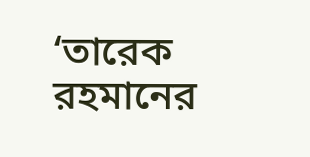‘তারেক রহমানের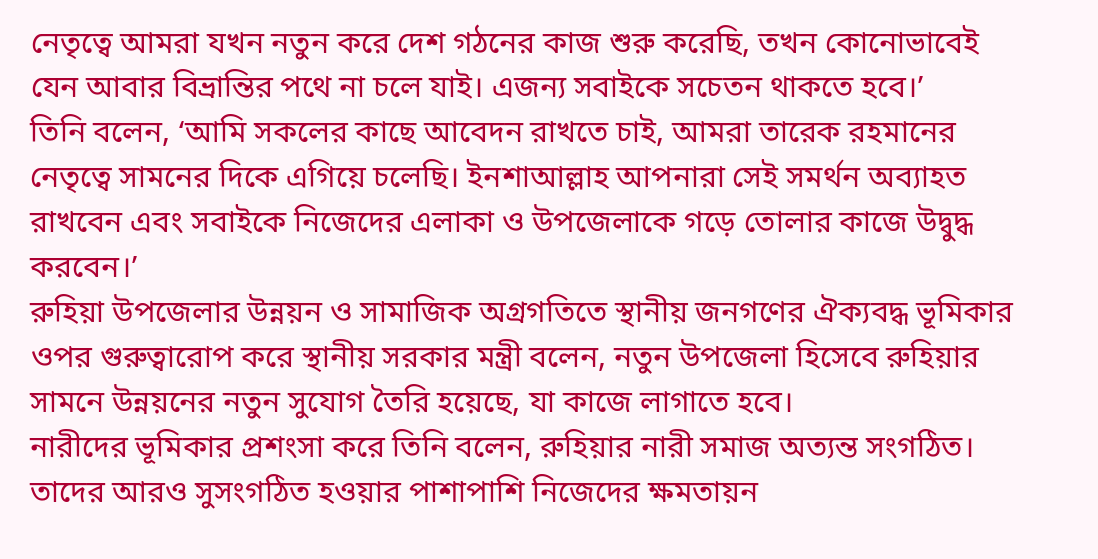নেতৃত্বে আমরা যখন নতুন করে দেশ গঠনের কাজ শুরু করেছি, তখন কোনোভাবেই যেন আবার বিভ্রান্তির পথে না চলে যাই। এজন্য সবাইকে সচেতন থাকতে হবে।’
তিনি বলেন, ‘আমি সকলের কাছে আবেদন রাখতে চাই, আমরা তারেক রহমানের নেতৃত্বে সামনের দিকে এগিয়ে চলেছি। ইনশাআল্লাহ আপনারা সেই সমর্থন অব্যাহত রাখবেন এবং সবাইকে নিজেদের এলাকা ও উপজেলাকে গড়ে তোলার কাজে উদ্বুদ্ধ করবেন।’
রুহিয়া উপজেলার উন্নয়ন ও সামাজিক অগ্রগতিতে স্থানীয় জনগণের ঐক্যবদ্ধ ভূমিকার ওপর গুরুত্বারোপ করে স্থানীয় সরকার মন্ত্রী বলেন, নতুন উপজেলা হিসেবে রুহিয়ার সামনে উন্নয়নের নতুন সুযোগ তৈরি হয়েছে, যা কাজে লাগাতে হবে।
নারীদের ভূমিকার প্রশংসা করে তিনি বলেন, রুহিয়ার নারী সমাজ অত্যন্ত সংগঠিত। তাদের আরও সুসংগঠিত হওয়ার পাশাপাশি নিজেদের ক্ষমতায়ন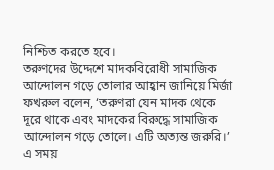নিশ্চিত করতে হবে।
তরুণদের উদ্দেশে মাদকবিরোধী সামাজিক আন্দোলন গড়ে তোলার আহ্বান জানিয়ে মির্জা ফখরুল বলেন, ‘তরুণরা যেন মাদক থেকে দূরে থাকে এবং মাদকের বিরুদ্ধে সামাজিক আন্দোলন গড়ে তোলে। এটি অত্যন্ত জরুরি।’
এ সময়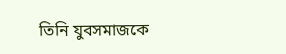তিনি যুবসমাজকে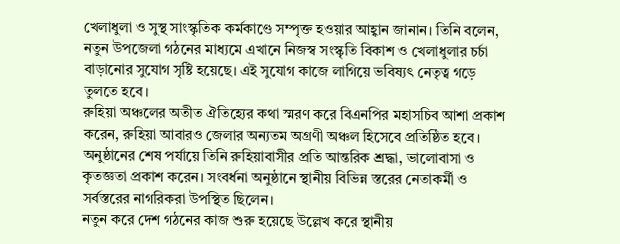খেলাধুলা ও সুস্থ সাংস্কৃতিক কর্মকাণ্ডে সম্পৃক্ত হওয়ার আহ্বান জানান। তিনি বলেন, নতুন উপজেলা গঠনের মাধ্যমে এখানে নিজস্ব সংস্কৃতি বিকাশ ও খেলাধুলার চর্চা বাড়ানোর সুযোগ সৃষ্টি হয়েছে। এই সুযোগ কাজে লাগিয়ে ভবিষ্যৎ নেতৃত্ব গড়ে তুলতে হবে।
রুহিয়া অঞ্চলের অতীত ঐতিহ্যের কথা স্মরণ করে বিএনপির মহাসচিব আশা প্রকাশ করেন, রুহিয়া আবারও জেলার অন্যতম অগ্রণী অঞ্চল হিসেবে প্রতিষ্ঠিত হবে।
অনুষ্ঠানের শেষ পর্যায়ে তিনি রুহিয়াবাসীর প্রতি আন্তরিক শ্রদ্ধা, ভালোবাসা ও কৃতজ্ঞতা প্রকাশ করেন। সংবর্ধনা অনুষ্ঠানে স্থানীয় বিভিন্ন স্তরের নেতাকর্মী ও সর্বস্তরের নাগরিকরা উপস্থিত ছিলেন।
নতুন করে দেশ গঠনের কাজ শুরু হয়েছে উল্লেখ করে স্থানীয়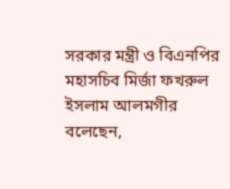সরকার মন্ত্রী ও বিএনপির মহাসচিব মির্জা ফখরুল ইসলাম আলমগীর বলেছেন,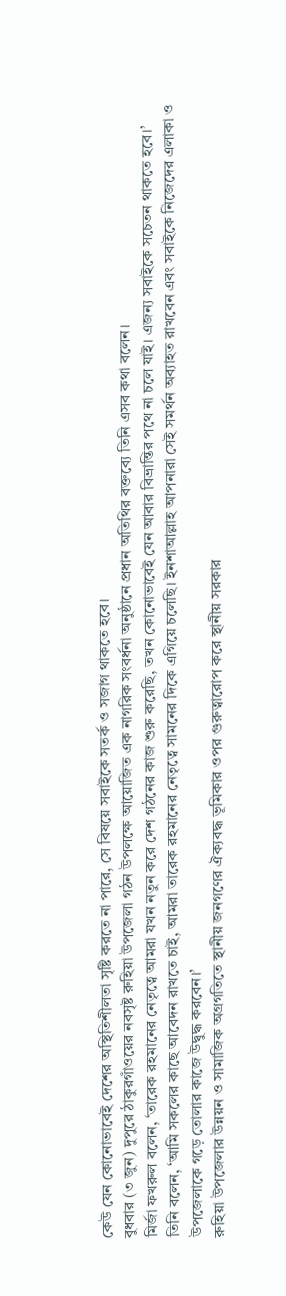কেউ যেন কোনোভাবেই দেশের অস্থিতিশীলতা সৃষ্টি করতে না পারে, সে বিষয়ে সবাইকে সতর্ক ও সজাগ থাকতে হবে।
বুধবার (৩ জুন) দুপুরে ঠাকুরগাঁওয়ের নবসৃষ্ট রুহিয়া উপজেলা গঠন উপলক্ষে আয়োজিত এক নাগরিক সংবর্ধনা অনুষ্ঠানে প্রধান অতিথির বক্তব্যে তিনি এসব কথা বলেন।
মির্জা ফখরুল বলেন, ‘তারেক রহমানের নেতৃত্বে আমরা যখন নতুন করে দেশ গঠনের কাজ শুরু করেছি, তখন কোনোভাবেই যেন আবার বিভ্রান্তির পথে না চলে যাই। এজন্য সবাইকে সচেতন থাকতে হবে।’
তিনি বলেন, ‘আমি সকলের কাছে আবেদন রাখতে চাই, আমরা তারেক রহমানের নেতৃত্বে সামনের দিকে এগিয়ে চলেছি। ইনশাআল্লাহ আপনারা সেই সমর্থন অব্যাহত রাখবেন এবং সবাইকে নিজেদের এলাকা ও উপজেলাকে গড়ে তোলার কাজে উদ্বুদ্ধ করবেন।’
রুহিয়া উপজেলার উন্নয়ন ও সামাজিক অগ্রগতিতে স্থানীয় জনগণের ঐক্যবদ্ধ ভূমিকার ওপর গুরুত্বারোপ করে স্থানীয় সরকার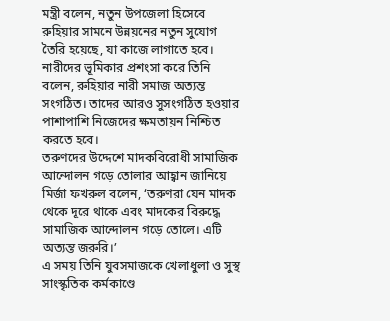মন্ত্রী বলেন, নতুন উপজেলা হিসেবে রুহিয়ার সামনে উন্নয়নের নতুন সুযোগ তৈরি হয়েছে, যা কাজে লাগাতে হবে।
নারীদের ভূমিকার প্রশংসা করে তিনি বলেন, রুহিয়ার নারী সমাজ অত্যন্ত সংগঠিত। তাদের আরও সুসংগঠিত হওয়ার পাশাপাশি নিজেদের ক্ষমতায়ন নিশ্চিত করতে হবে।
তরুণদের উদ্দেশে মাদকবিরোধী সামাজিক আন্দোলন গড়ে তোলার আহ্বান জানিয়ে মির্জা ফখরুল বলেন, ‘তরুণরা যেন মাদক থেকে দূরে থাকে এবং মাদকের বিরুদ্ধে সামাজিক আন্দোলন গড়ে তোলে। এটি অত্যন্ত জরুরি।’
এ সময় তিনি যুবসমাজকে খেলাধুলা ও সুস্থ সাংস্কৃতিক কর্মকাণ্ডে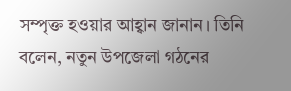সম্পৃক্ত হওয়ার আহ্বান জানান। তিনি বলেন, নতুন উপজেলা গঠনের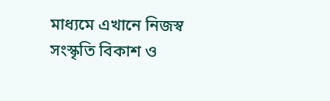মাধ্যমে এখানে নিজস্ব সংস্কৃতি বিকাশ ও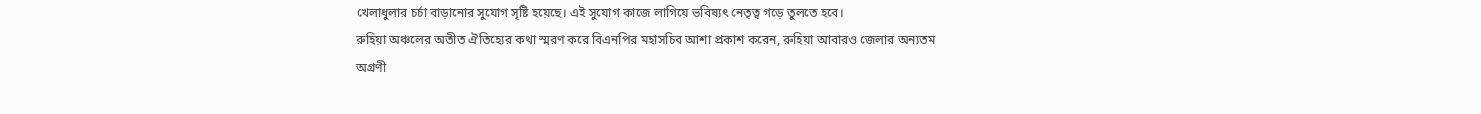খেলাধুলার চর্চা বাড়ানোর সুযোগ সৃষ্টি হয়েছে। এই সুযোগ কাজে লাগিয়ে ভবিষ্যৎ নেতৃত্ব গড়ে তুলতে হবে।
রুহিয়া অঞ্চলের অতীত ঐতিহ্যের কথা স্মরণ করে বিএনপির মহাসচিব আশা প্রকাশ করেন, রুহিয়া আবারও জেলার অন্যতম অগ্রণী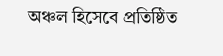অঞ্চল হিসেবে প্রতিষ্ঠিত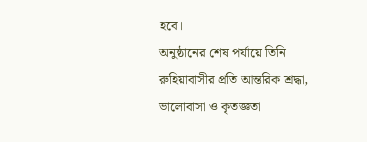হবে।
অনুষ্ঠানের শেষ পর্যায়ে তিনি রুহিয়াবাসীর প্রতি আন্তরিক শ্রদ্ধা, ভালোবাসা ও কৃতজ্ঞতা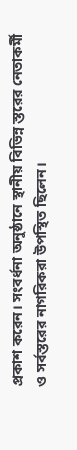প্রকাশ করেন। সংবর্ধনা অনুষ্ঠানে স্থানীয় বিভিন্ন স্তরের নেতাকর্মী ও সর্বস্তরের নাগরিকরা উপস্থিত ছিলেন।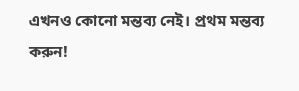এখনও কোনো মন্তব্য নেই। প্রথম মন্তব্য করুন!